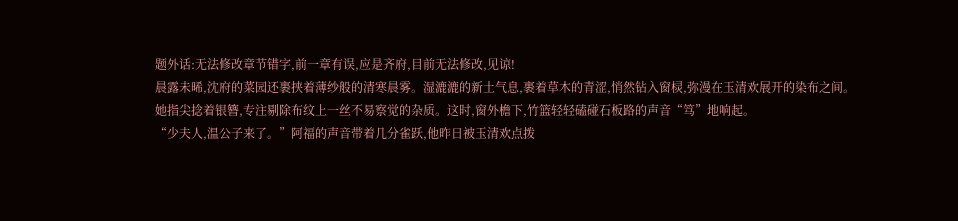题外话:无法修改章节错字,前一章有误,应是齐府,目前无法修改,见谅!
晨露未晞,沈府的菜园还裹挟着薄纱般的清寒晨雾。湿漉漉的新土气息,裹着草木的青涩,悄然钻入窗棂,弥漫在玉清欢展开的染布之间。
她指尖捻着银簪,专注剔除布纹上一丝不易察觉的杂质。这时,窗外檐下,竹篮轻轻磕碰石板路的声音“笃”地响起。
“少夫人,温公子来了。”阿福的声音带着几分雀跃,他昨日被玉清欢点拨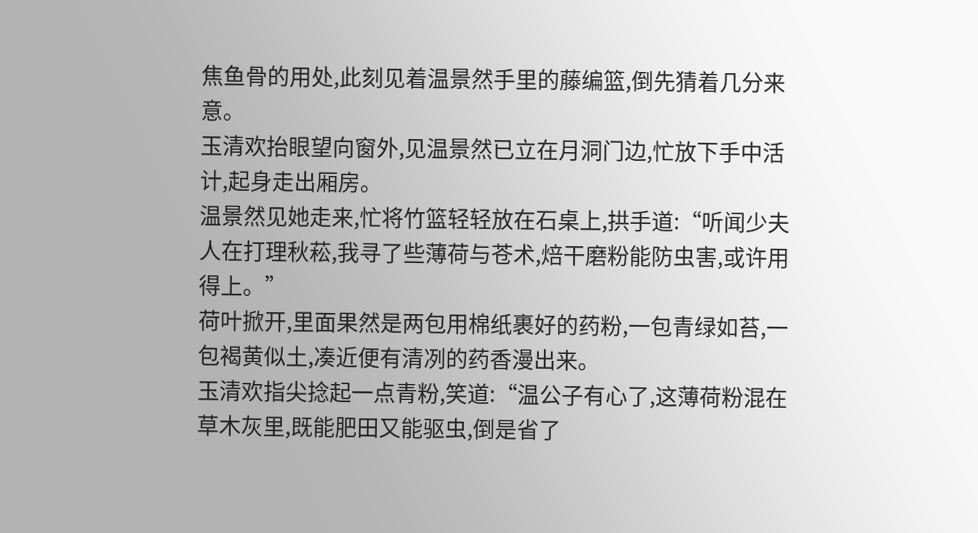焦鱼骨的用处,此刻见着温景然手里的藤编篮,倒先猜着几分来意。
玉清欢抬眼望向窗外,见温景然已立在月洞门边,忙放下手中活计,起身走出厢房。
温景然见她走来,忙将竹篮轻轻放在石桌上,拱手道:“听闻少夫人在打理秋菘,我寻了些薄荷与苍术,焙干磨粉能防虫害,或许用得上。”
荷叶掀开,里面果然是两包用棉纸裹好的药粉,一包青绿如苔,一包褐黄似土,凑近便有清冽的药香漫出来。
玉清欢指尖捻起一点青粉,笑道:“温公子有心了,这薄荷粉混在草木灰里,既能肥田又能驱虫,倒是省了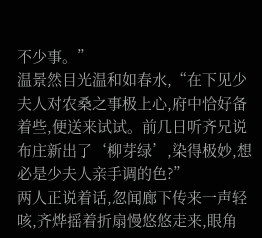不少事。”
温景然目光温和如春水,“在下见少夫人对农桑之事极上心,府中恰好备着些,便送来试试。前几日听齐兄说布庄新出了‘柳芽绿’,染得极妙,想必是少夫人亲手调的色?”
两人正说着话,忽闻廊下传来一声轻咳,齐烨摇着折扇慢悠悠走来,眼角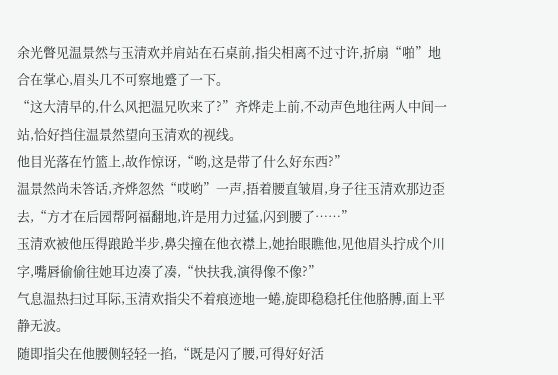余光瞥见温景然与玉清欢并肩站在石桌前,指尖相离不过寸许,折扇“啪”地合在掌心,眉头几不可察地蹙了一下。
“这大清早的,什么风把温兄吹来了?”齐烨走上前,不动声色地往两人中间一站,恰好挡住温景然望向玉清欢的视线。
他目光落在竹篮上,故作惊讶,“哟,这是带了什么好东西?”
温景然尚未答话,齐烨忽然“哎哟”一声,捂着腰直皱眉,身子往玉清欢那边歪去,“方才在后园帮阿福翻地,许是用力过猛,闪到腰了……”
玉清欢被他压得踉跄半步,鼻尖撞在他衣襟上,她抬眼瞧他,见他眉头拧成个川字,嘴唇偷偷往她耳边凑了凑,“快扶我,演得像不像?”
气息温热扫过耳际,玉清欢指尖不着痕迹地一蜷,旋即稳稳托住他胳膊,面上平静无波。
随即指尖在他腰侧轻轻一掐,“既是闪了腰,可得好好活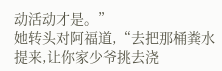动活动才是。”
她转头对阿福道,“去把那桶粪水提来,让你家少爷挑去浇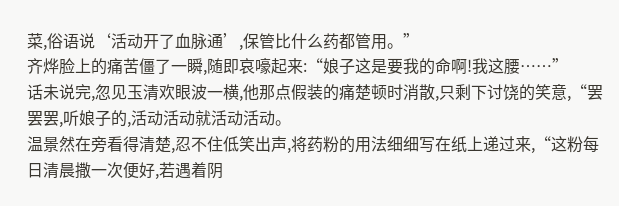菜,俗语说‘活动开了血脉通’,保管比什么药都管用。”
齐烨脸上的痛苦僵了一瞬,随即哀嚎起来:“娘子这是要我的命啊!我这腰……”
话未说完,忽见玉清欢眼波一横,他那点假装的痛楚顿时消散,只剩下讨饶的笑意,“罢罢罢,听娘子的,活动活动就活动活动。
温景然在旁看得清楚,忍不住低笑出声,将药粉的用法细细写在纸上递过来,“这粉每日清晨撒一次便好,若遇着阴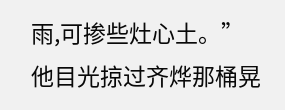雨,可掺些灶心土。”
他目光掠过齐烨那桶晃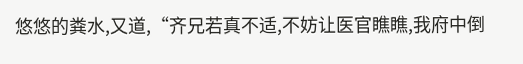悠悠的粪水,又道,“齐兄若真不适,不妨让医官瞧瞧,我府中倒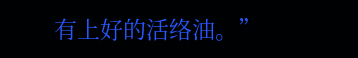有上好的活络油。”